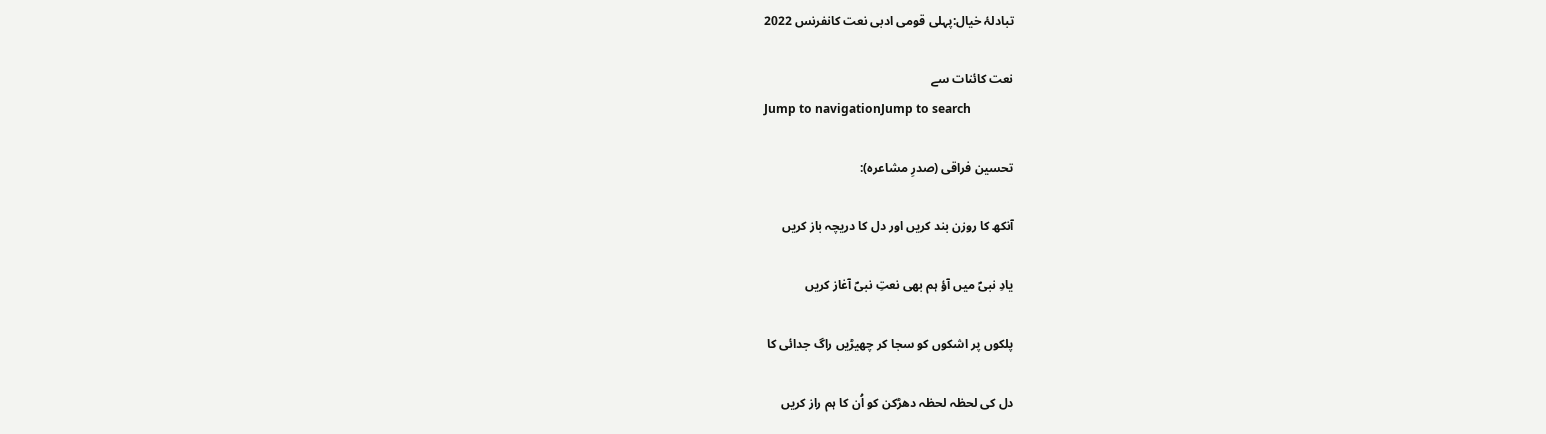تبادلۂ خیال:پہلی قومی ادبی نعت کانفرنس 2022

نعت کائنات سے
Jump to navigationJump to search

تحسین فراقی (صدرِ مشاعرہ):

آنکھ کا روزن بند کریں اور دل کا دریچہ باز کریں

یادِ نبیؐ میں آؤ ہم بھی نعتِ نبیؐ آغاز کریں

پلکوں پر اشکوں کو سجا کر چھیڑیں راگ جدائی کا

دل کی لحظہ لحظہ دھڑکن کو اُن کا ہم راز کریں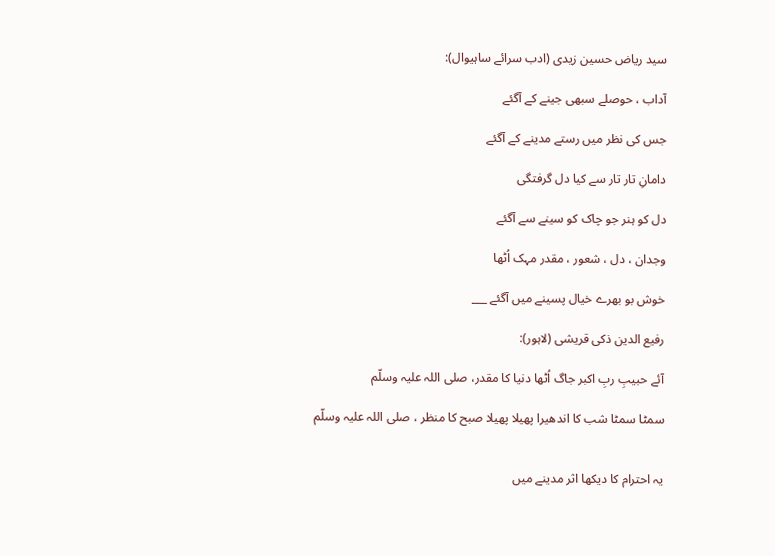سید ریاض حسین زیدی (ادب سرائے ساہیوال):

آداب ، حوصلے سبھی جینے کے آگئے

جس کی نظر میں رستے مدینے کے آگئے

دامانِ تار تار سے کیا دل گرفتگی

دل کو ہنر جو چاک کو سینے سے آگئے

وجدان ، دل ، شعور ، مقدر مہک اُٹھا

خوش بو بھرے خیال پسینے میں آگئے ___

رفیع الدین ذکی قریشی (لاہور):

آئے حبیبِ ربِ اکبر جاگ اُٹھا دنیا کا مقدر، صلی اللہ علیہ وسلّم

سمٹا سمٹا شب کا اندھیرا پھیلا پھیلا صبح کا منظر ، صلی اللہ علیہ وسلّم


یہ احترام کا دیکھا اثر مدینے میں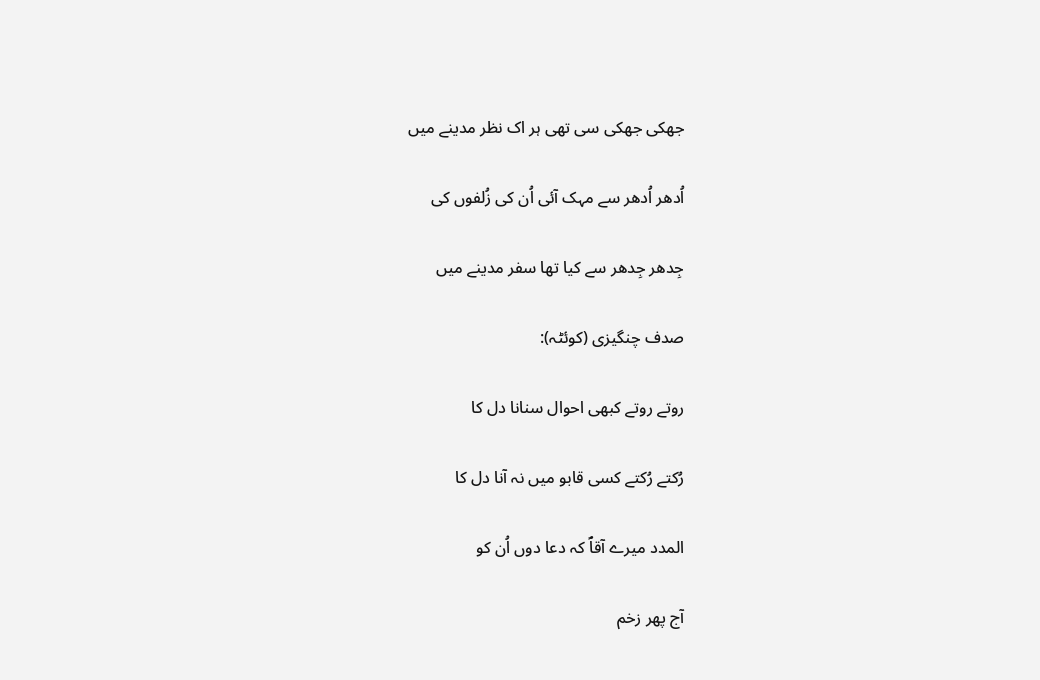جھکی جھکی سی تھی ہر اک نظر مدینے میں

اُدھر اُدھر سے مہک آئی اُن کی زُلفوں کی

جِدھر جِدھر سے کیا تھا سفر مدینے میں

صدف چنگیزی (کوئٹہ):

روتے روتے کبھی احوال سنانا دل کا

رُکتے رُکتے کسی قابو میں نہ آنا دل کا

المدد میرے آقاؐ کہ دعا دوں اُن کو

آج پھر زخم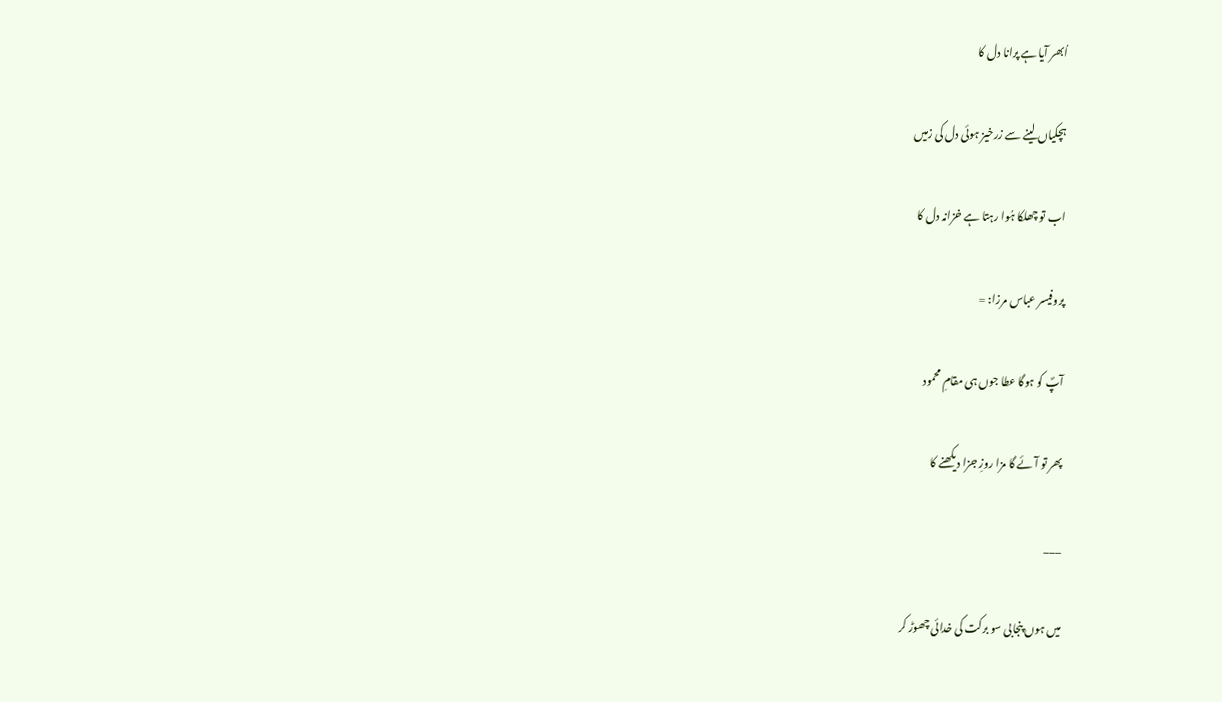اُبھر آیا ہے پرانا دل کا

ہچکیاں لینے سے زرخیز ہوئی دل کی زمیں

اب تو چھلکا ہُوا رہتا ہے خزانہ دل کا

پروفیسر عباس مرزا: =

آپؐ کو ہوگا عطا جوں ہی مقامِ محمود

پھر تو آئے گا مزا روزِ جزا دیکھنے کا

___

میں ہوں پنجابی سو برکت کی خدائی چھوڑ کر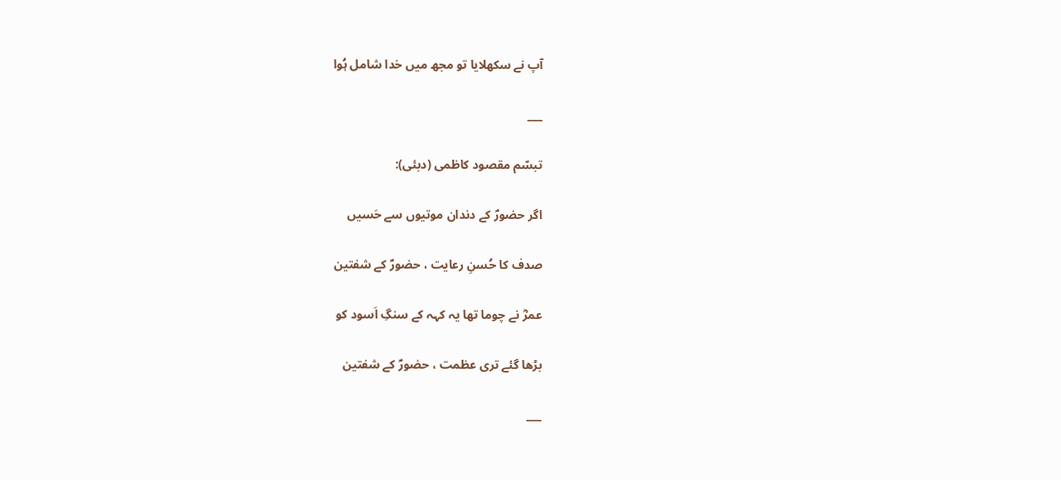آپ نے سکھلایا تو مجھ میں خدا شامل ہُوا

___

تبسّم مقصود کاظمی (دبئی):

اگر حضورؐ کے دندان موتیوں سے حَسیں

صدف کا حُسنِ رعایت ، حضورؐ کے شفتین

عمرؓ نے چوما تھا یہ کہہ کے سنگِ اَسود کو

بڑھا گئے تری عظمت ، حضورؐ کے شفتین

___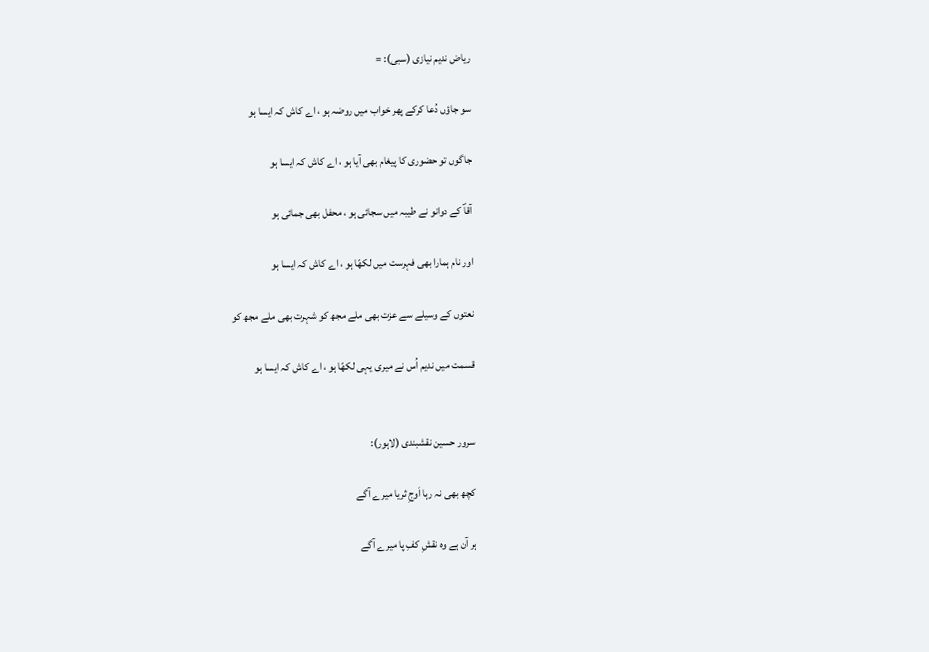ریاض ندیم نیازی (سبی): =

سو جاؤں دُعا کرکے پھر خواب میں روضہ ہو ، اے کاش کہ ایسا ہو

جاگوں تو حضوری کا پیغام بھی آیا ہو ، اے کاش کہ ایسا ہو

آقاؐ کے دوانو نے طیبہ میں سجائی ہو ، محفل بھی جمائی ہو

اور نام ہمارا بھی فہرست میں لکھّا ہو ، اے کاش کہ ایسا ہو

نعتوں کے وسیلے سے عزت بھی ملے مجھ کو شہرت بھی ملے مجھ کو

قسمت میں ندیم اُس نے میری یہی لکھّا ہو ، اے کاش کہ ایسا ہو


سرور حسین نقشبندی (لاہور):

کچھ بھی نہ رہا اَوجِ ثریا میرے آگے

ہر آن ہے وہ نقشِ کفِ پا میرے آگے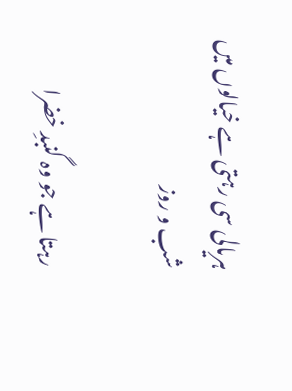ہریالی سی رہتی ہے خیالوں میں شب و روز

رہتا ہے جو وہ گنبدِ خضرا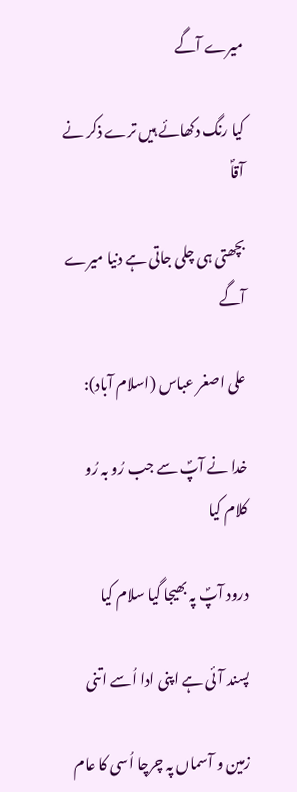میرے آگے

کیا رنگ دکھائے ہیں ترے ذکر نے آقاؐ

بچھتی ہی چلی جاتی ہے دنیا میرے آگے

علی اصغر عباس (اسلام آباد):

خدا نے آپؐ سے جب رُو بہ رُو کلام کیا

درود آپؐ پہ بھیجا گیا سلام کیا

پسند آئی ہے اپنی ادا اُسے اتنی

زمین و آسماں پہ چرچا اُسی کا عام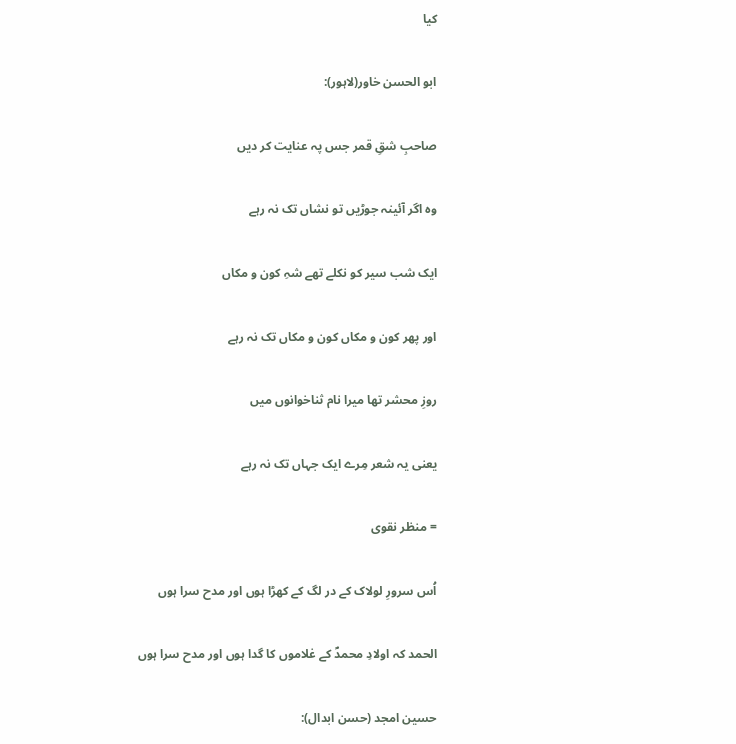کیا

ابو الحسن خاور(لاہور):

صاحبِ شقِ قمر جس پہ عنایت کر دیں

وہ اگر آئینہ جوڑیں تو نشاں تک نہ رہے

ایک شب سیر کو نکلے تھے شہِ کون و مکاں

اور پھر کون و مکاں کون و مکاں تک نہ رہے

روزِ محشر تھا میرا نام ثناخوانوں میں

یعنی یہ شعر مِرے ایک جہاں تک نہ رہے

= منظر نقوی

اُس سرورِ لولاک کے در لگ کے کھڑا ہوں اور مدح سرا ہوں

الحمد کہ اولادِ محمدؐ کے غلاموں کا گدا ہوں اور مدح سرا ہوں

حسین امجد (حسن ابدال):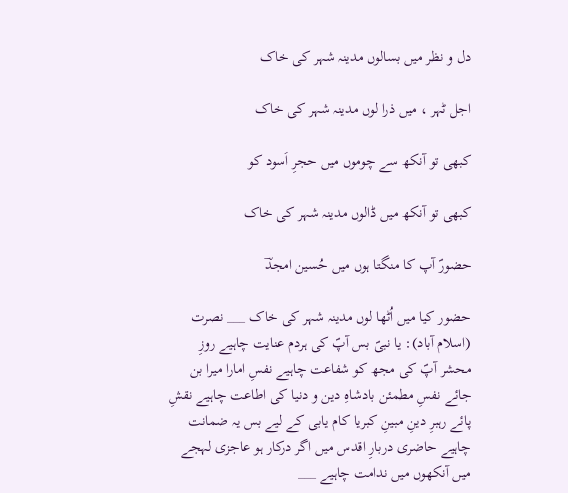دل و نظر میں بسالوں مدینہ شہر کی خاک

اجل ٹہر ، میں ذرا لوں مدینہ شہر کی خاک

کبھی تو آنکھ سے چوموں میں حجرِ اَسود کو

کبھی تو آنکھ میں ڈالوں مدینہ شہر کی خاک

حضورؐ آپ کا منگتا ہوں میں حُسین امجدؔ

حضور کیا میں اُٹھا لوں مدینہ شہر کی خاک ___ نصرت (اسلام آباد): یا نبیؐ بس آپؐ کی ہردم عنایت چاہیے روزِ محشر آپؐ کی مجھ کو شفاعت چاہیے نفسِ امارا میرا بن جائے نفسِ مطمئن بادشاہِ دین و دنیا کی اطاعت چاہیے نقشِ پائے رہبرِ دینِ مبینِ کبریا کام یابی کے لیے بس یہ ضمانت چاہیے حاضری دربارِ اقدس میں اگر درکار ہو عاجزی لہجے میں آنکھوں میں ندامت چاہیے ___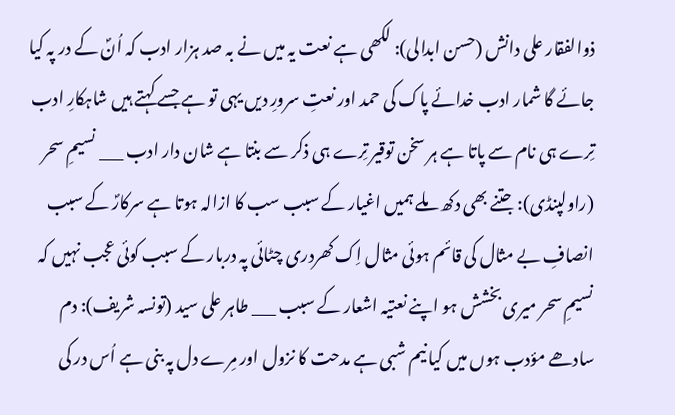ذوالفقار علی دانش (حسن ابدالی): لکھی ہے نعت یہ میں نے بہ صد ہزار ادب کہ اُنؐ کے در پہ کیا جائے گا شمار ادب خدائے پاک کی حمد اور نعتِ سرورِ دیں یہی تو ہے جسے کہتے ہیں شاہکارِ ادب تِرے ہی نام سے پاتا ہے ہر سخن توقیر تِرے ہی ذکر سے بنتا ہے شان دار ادب ___ نسیمِ سحر (راولپنڈی): جتنے بھی دکھ ملے ہمیں اغیار کے سبب سب کا ازالہ ہوتا ہے سرکارؐ کے سبب انصافِ بے مثال کی قائم ہوئی مثال اِک کھردری چٹائی پہ دربار کے سبب کوئی عجب نہیں کہ نسیمِ سحر میری بخشش ہو اپنے نعتیہ اشعار کے سبب ___ طاہر علی سید (تونسہ شریف): دم سادھے مؤدب ہوں میں کیا نیم شبی ہے مدحت کا نزول اور مِرے دل پہ بنی ہے اُس در کی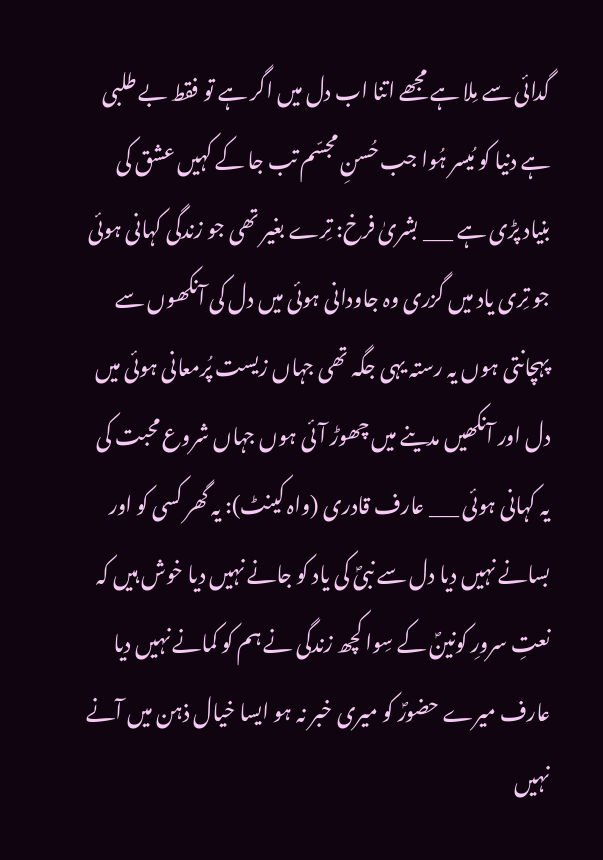گدائی سے مِلا ہے مجھے اتنا اب دل میں اگر ہے تو فقط بے طلبی ہے دنیا کو مُیسر ہُوا جب حُسنِ مجسّم تب جا کے کہیں عشق کی بنیاد پڑی ہے ___ بشریٰ فرخ: تِرے بغیر تھی جو زندگی کہانی ہوئی جو تِری یاد میں گزری وہ جاودانی ہوئی میں دل کی آنکھوں سے پہچانتی ہوں یہ رستہ یہی جگہ تھی جہاں زیست پُرمعانی ہوئی میں دل اور آنکھیں مدینے میں چھوڑ آئی ہوں جہاں شروع محبت کی یہ کہانی ہوئی ___ عارف قادری (واہ کینٹ): یہ گھر کسی کو اور بسانے نہیں دیا دل سے نبیؐ کی یاد کو جانے نہیں دیا خوش ہیں کہ نعتِ سرورِ کونینؐ کے سِوا کچھ زندگی نے ہم کو کمانے نہیں دیا عارف میرے حضورؐ کو میری خبر نہ ہو ایسا خیال ذہن میں آنے نہیں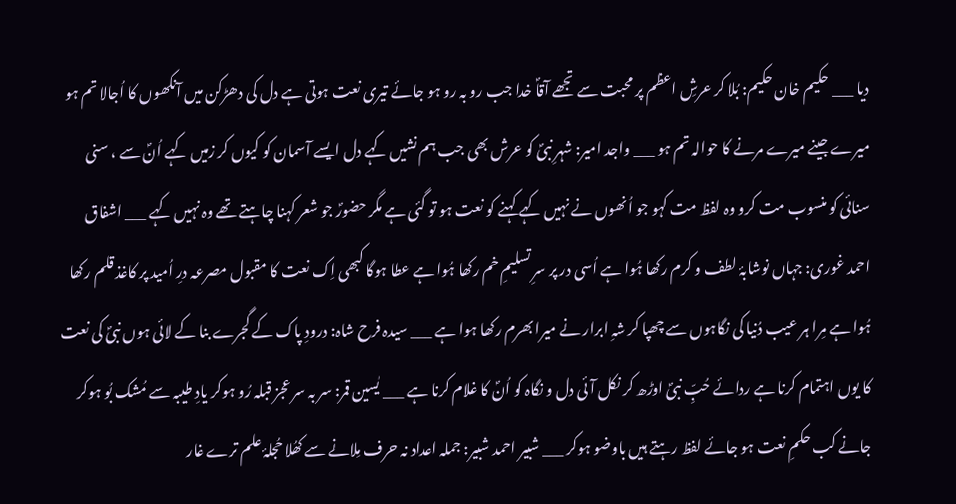دیا ___ حکیم خان حکیم: بُلا کر عرشِ اعظم پر محبت سے تجھے آقاؐ خدا جب رو بہ رو ہو جائے تیری نعت ہوتی ہے دل کی دھڑکن میں آنکھوں کا اُجالا تم ہو میرے جینے میرے مرنے کا حوالہ تم ہو ___ واجد امیر: شہرِ نبیؐ کو عرش بھی جب ہم نشیں کہے دل ایسے آسمان کو کیوں کر زمیں کہے اُنؐ سے ، سنی سنائی کو منسوب مت کرو وہ لفظ مت کہو جو اُنھوں نے نہیں کہے کہنے کو نعت ہو تو گئی ہے مگر حضورؐ جو شعر کہنا چاہتے تھے وہ نہیں کہے ___ اشفاق احمد غوری: جہاں نوشابۂ لطف و کرم رکھا ہُوا ہے اُسی در پر سرِ تسلیمِ خم رکھا ہُوا ہے عطا ہوگا کبھی اِک نعت کا مقبول مصرعہ درِ اُمید پر کاغذ قلم رکھا ہُوا ہے مِرا ہر عیب دُنیا کی نگاہوں سے چھپا کر شہِ ابرار نے میرا بھرم رکھا ہوا ہے ___ سیدہ فرح شاہ: درودِ پاک کے گجرے بنا کے لائی ہوں نبیؐ کی نعت کا یوں اہتمام کرنا ہے ردائے حُبِّ نبیؐ اوڑھ کر نکل آئی دل و نگاہ کو اُنؐ کا غلام کرنا ہے ___ یٰسین قمر: سر بہ سر عجز قبلہ رُو ہوکر یادِ طیبہ سے مُشک بُو ہوکر جانے کب حکمِ نعت ہو جائے لفظ رہتے ہیں باوضو ہوکر ___ شبیر احمد شبیر: جملہ اعداد نہ حرف مِلانے سے کھُلا حُجلۂ علم ترے غار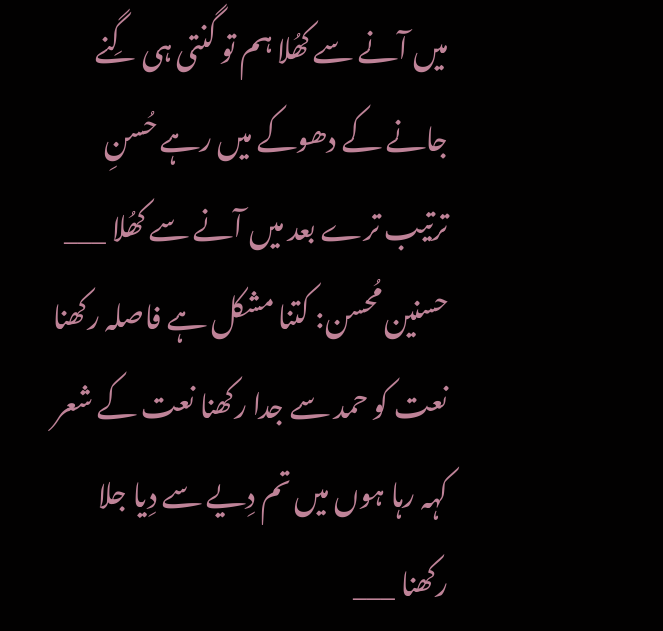میں آنے سے کھُلا ہم تو گنتی ہی گِنے جانے کے دھوکے میں رہے حُسنِ ترتیب ترے بعد میں آنے سے کھُلا ___ حسنین مُحسن: کتنا مشکل ہے فاصلہ رکھنا نعت کو حمد سے جدا رکھنا نعت کے شعر کہہ رہا ہوں میں تم دِیے سے دِیا جلا رکھنا ___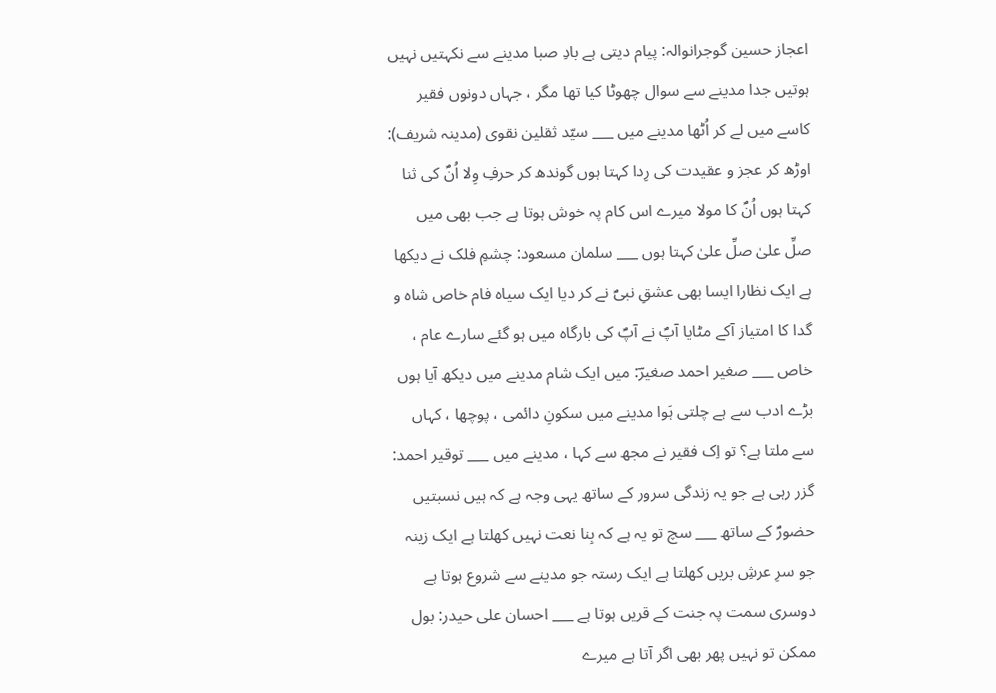اعجاز حسین گوجرانوالہ: پیام دیتی ہے بادِ صبا مدینے سے نکہتیں نہیں ہوتیں جدا مدینے سے سوال چھوٹا کیا تھا مگر ، جہاں دونوں فقیر کاسے میں لے کر اُٹھا مدینے میں ___ سیّد ثقلین نقوی (مدینہ شریف): اوڑھ کر عجز و عقیدت کی رِدا کہتا ہوں گوندھ کر حرفِ وِلا اُنؐ کی ثنا کہتا ہوں اُنؐ کا مولا میرے اس کام پہ خوش ہوتا ہے جب بھی میں صلِّ علیٰ صلِّ علیٰ کہتا ہوں ___ سلمان مسعود: چشمِ فلک نے دیکھا ہے ایک نظارا ایسا بھی عشقِ نبیؐ نے کر دیا ایک سیاہ فام خاص شاہ و گدا کا امتیاز آکے مٹایا آپؐ نے آپؐ کی بارگاہ میں ہو گئے سارے عام ، خاص ___ صغیر احمد صغیرؔ: میں ایک شام مدینے میں دیکھ آیا ہوں بڑے ادب سے ہے چلتی ہَوا مدینے میں سکونِ دائمی ، پوچھا ، کہاں سے ملتا ہے؟ تو اِک فقیر نے مجھ سے کہا ، مدینے میں ___ توقیر احمد: گزر رہی ہے جو یہ زندگی سرور کے ساتھ یہی وجہ ہے کہ ہیں نسبتیں حضورؐ کے ساتھ ___ سچ تو یہ ہے کہ بِنا نعت نہیں کھلتا ہے ایک زینہ جو سرِ عرشِ بریں کھلتا ہے ایک رستہ جو مدینے سے شروع ہوتا ہے دوسری سمت پہ جنت کے قریں ہوتا ہے ___ احسان علی حیدر: بول ممکن تو نہیں پھر بھی اگر آتا ہے میرے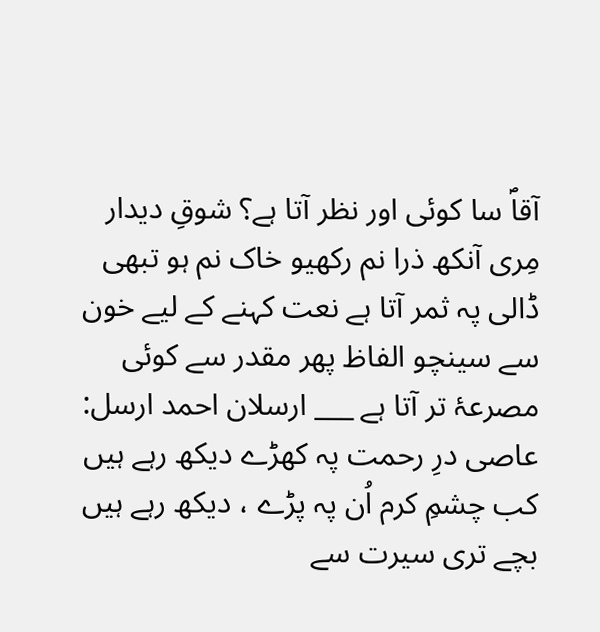آقاؐ سا کوئی اور نظر آتا ہے؟ شوقِ دیدار مِری آنکھ ذرا نم رکھیو خاک نم ہو تبھی ڈالی پہ ثمر آتا ہے نعت کہنے کے لیے خون سے سینچو الفاظ پھر مقدر سے کوئی مصرعۂ تر آتا ہے ___ ارسلان احمد ارسل: عاصی درِ رحمت پہ کھڑے دیکھ رہے ہیں کب چشمِ کرم اُن پہ پڑے ، دیکھ رہے ہیں بچے تری سیرت سے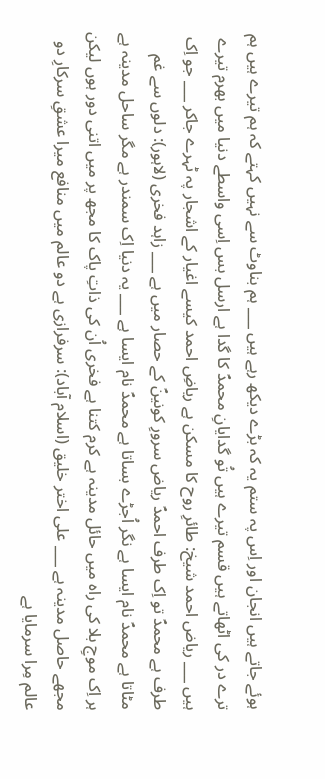ہوئے جاتے ہیں انجان اور اِس پہ ستم یہ کہ بڑے دیکھ رہے ہیں ___ ہم بناوٹ سے نہیں کہتے کہ ہم تیرے ہیں ہم ترے در کی اٹھاتے ہیں قسم تیرے ہیں تُو گدایانِ محمدؐ کا گدا ہے ارسل بس اِسی واسطے دنیا میں بھرم تیرے ہیں ___ ریاض احمد شیخ: طائرِ روح کا مسکن ہے ریاضِ احمد کیسے اغیار کے اشجار پہ ٹہرے جاکر ___ جو اِک طرف ہے محمدؐ تو اِک طرف احمدؐ ریاض سرورِ کونینؐ کے حصار میں ہے ___ زاہد فخری (لاہور): دلوں سے غم مٹاتا ہے محمدؐ نام ایسا ہے نگر اُجڑے بساتا ہے محمدؐ نام ایسا ہے ___ یہ دنیا اِک سمندر ہے مگر ساحل مدینہ ہے ہر اِک موجِ بلا کی راہ میں حائل مدینہ ہے کرم کتنا ہے فخری اُن کی ذاتِ پاک کا مجھ پر میں اتنی دور ہوں لیکن مجھے حاصل مدینہ ہے ___ علی اختر خلیق (اسلام آباد): سرفرازی ہے دو عالم میں منافع میرا عشقِ سرکارِ دو عالم مِرا سرمایا ہے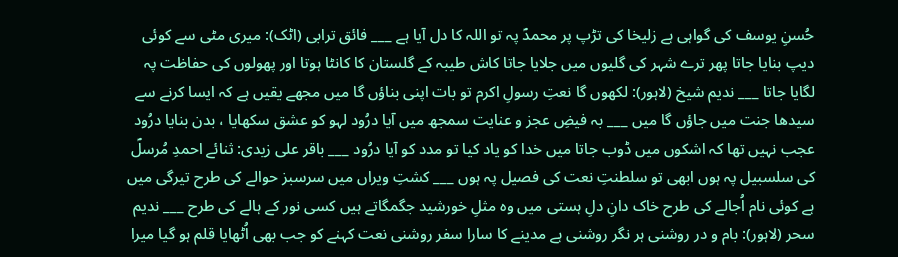حُسنِ یوسف کی گواہی ہے زلیخا کی تڑپ پر محمدؐ پہ تو اللہ کا دل آیا ہے ___ فائق ترابی (اٹک): میری مٹی سے کوئی دیپ بنایا جاتا پھر ترے شہر کی گلیوں میں جلایا جاتا کاش طیبہ کے گلستان کا کانٹا ہوتا اور پھولوں کی حفاظت پہ لگایا جاتا ___ ندیم شیخ (لاہور): لکھوں گا نعتِ رسولِ اکرم تو بات اپنی بناؤں گا میں مجھے یقیں ہے کہ ایسا کرنے سے سیدھا جنت میں جاؤں گا میں ___ بہ فیضِ عجز و عنایت سمجھ میں آیا درُود لہو کو عشق سکھایا ، بدن بنایا درُود عجب نہیں تھا کہ اشکوں میں ڈوب جاتا میں خدا کو یاد کیا تو مدد کو آیا درُود ___ باقر علی زیدی: ثنائے احمدِ مُرسلؐ کی سلسبیل پہ ہوں ابھی تو سلطنتِ نعت کی فصیل پہ ہوں ___ کشتِ ویراں میں سرسبز حوالے کی طرح تیرگی میں ہے کوئی نام اُجالے کی طرح خاک دانِ دلِ ہستی میں وہ مثلِ خورشید جگمگاتے ہیں کسی نور کے ہالے کی طرح ___ ندیم سحر (لاہور): بام و در روشنی ہر نگر روشنی ہے مدینے کا سارا سفر روشنی نعت کہنے کو جب بھی اُٹھایا قلم ہو گیا میرا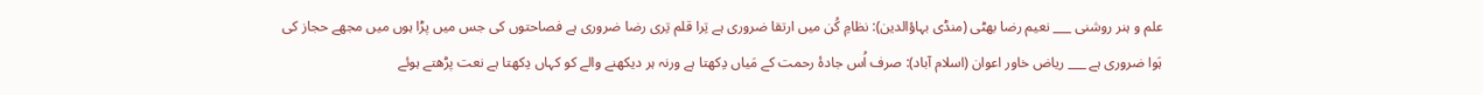علم و ہنر روشنی ___ نعیم رضا بھٹی (منڈی بہاؤالدین): نظامِ کُن میں ارتقا ضروری ہے تِرا قلم تِری رضا ضروری ہے فصاحتوں کی جس میں پڑا ہوں میں مجھے حجاز کی ہَوا ضروری ہے ___ ریاض خاور اعوان (اسلام آباد): صرف اُس جادۂ رحمت کے مَیاں دِکھتا ہے ورنہ ہر دیکھنے والے کو کہاں دِکھتا ہے نعت پڑھتے ہوئے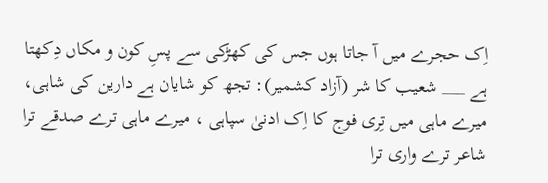اِک حجرے میں آ جاتا ہوں جس کی کھڑکی سے پسِ کون و مکاں دِکھتا ہے ___ شعیب کا شر (آزاد کشمیر): تجھ کو شایان ہے دارین کی شاہی، میرے ماہی میں تِری فوج کا اِک ادنیٰ سپاہی ، میرے ماہی ترے صدقے ترا شاعر ترے واری ترا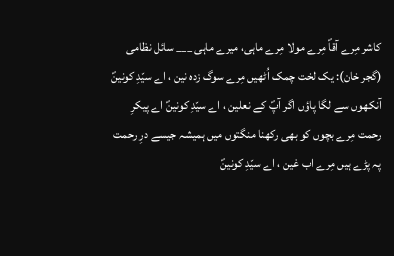کاشر مِرے آقاؐ مِرے مولا مِرے ماہی، میرے ماہی ___ سائل نظامی (گجر خان): یک لخت چمک اُٹھیں مِرے سوگ زدہ نین ، اے سیّدِ کونینؐ آنکھوں سے لگا پاؤں اگر آپؐ کے نعلین ، اے سیّدِ کونینؐ اے پیکرِ رحمت مِرے بچوں کو بھی رکھنا منگتوں میں ہمیشہ جیسے درِ رحمت پہ پڑے ہیں مِرے اب غین ، اے سیّدِ کونینؐ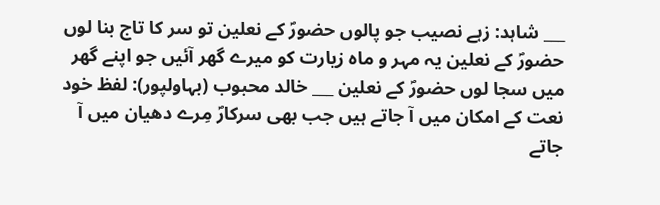___ شاہد: زہے نصیب جو پالوں حضورؐ کے نعلین تو سر کا تاج بنا لوں حضورؐ کے نعلین یہ مہر و ماہ زیارت کو میرے گھر آئیں جو اپنے گھر میں سجا لوں حضورؐ کے نعلین ___ خالد محبوب (بہاولپور): لفظ خود نعت کے امکان میں آ جاتے ہیں جب بھی سرکارؐ مِرے دھیان میں آ جاتے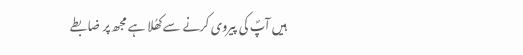ہیں آپؐ کی پیروی کرنے سے کھُلا ہے مجھ پر ضابطے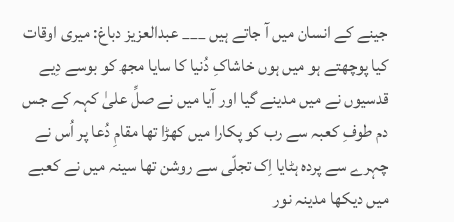جینے کے انسان میں آ جاتے ہیں ___ عبدالعزیز دباغ: میری اوقات کیا پوچھتے ہو میں ہوں خاشاکِ دُنیا کا سایا مجھ کو بوسے دِیے قدسیوں نے میں مدینے گیا اور آیا میں نے صلِّ علیٰ کہہ کے جس دم طوفِ کعبہ سے رب کو پکارا میں کھڑا تھا مقامِ دُعا پر اُس نے چہرے سے پردہ ہٹایا اِک تجلّی سے روشن تھا سینہ میں نے کعبے میں دیکھا مدینہ نور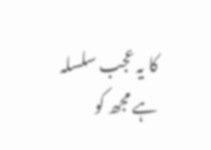کا یہ عجب سلسلہ ہے مجھ کو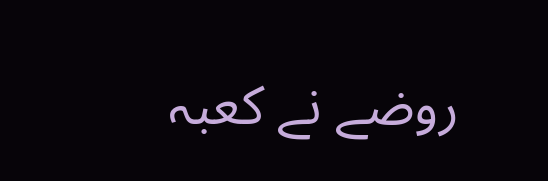روضے نے کعبہ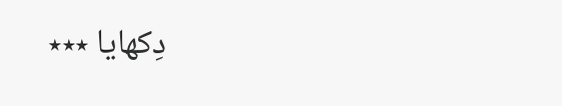دِکھایا ٭٭٭